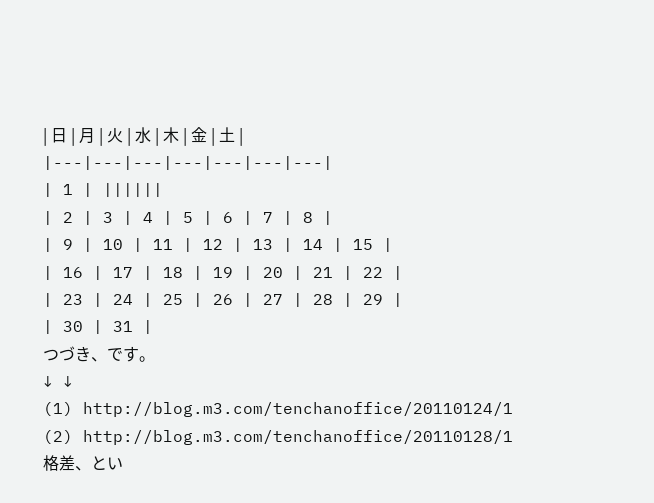| 日 | 月 | 火 | 水 | 木 | 金 | 土 |
|---|---|---|---|---|---|---|
| 1 | ||||||
| 2 | 3 | 4 | 5 | 6 | 7 | 8 |
| 9 | 10 | 11 | 12 | 13 | 14 | 15 |
| 16 | 17 | 18 | 19 | 20 | 21 | 22 |
| 23 | 24 | 25 | 26 | 27 | 28 | 29 |
| 30 | 31 |
つづき、です。
↓ ↓
(1) http://blog.m3.com/tenchanoffice/20110124/1
(2) http://blog.m3.com/tenchanoffice/20110128/1
格差、とい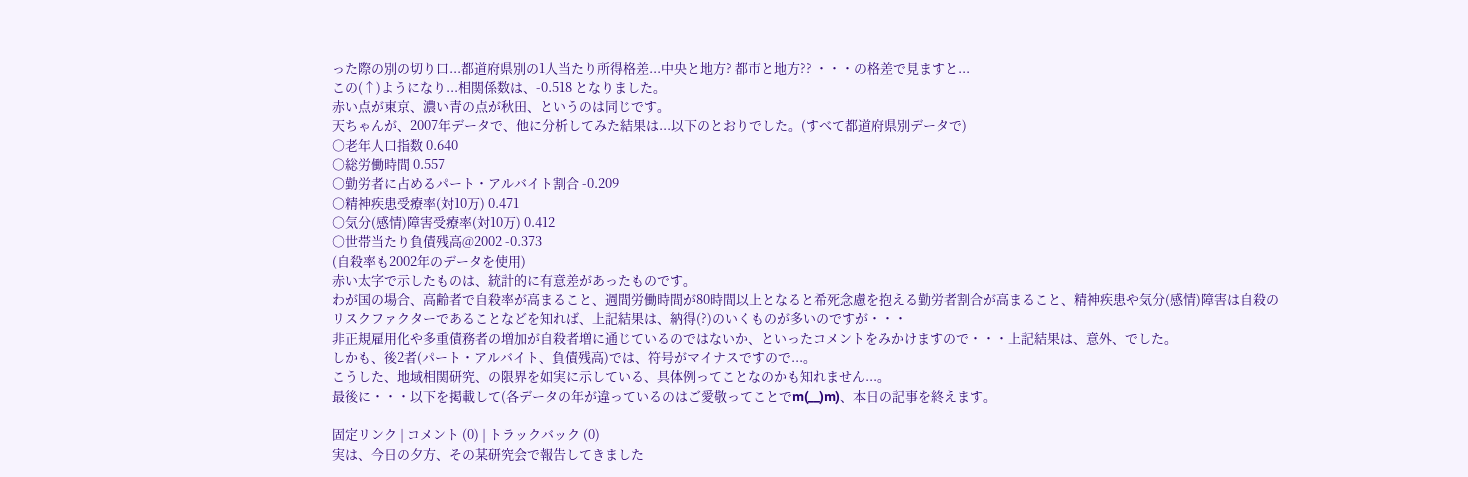った際の別の切り口...都道府県別の1人当たり所得格差...中央と地方? 都市と地方?? ・・・の格差で見ますと...
この(↑)ようになり...相関係数は、-0.518 となりました。
赤い点が東京、濃い青の点が秋田、というのは同じです。
天ちゃんが、2007年データで、他に分析してみた結果は...以下のとおりでした。(すべて都道府県別データで)
○老年人口指数 0.640
○総労働時間 0.557
○勤労者に占めるパート・アルバイト割合 -0.209
○精神疾患受療率(対10万) 0.471
○気分(感情)障害受療率(対10万) 0.412
○世帯当たり負債残高@2002 -0.373
(自殺率も2002年のデータを使用)
赤い太字で示したものは、統計的に有意差があったものです。
わが国の場合、高齢者で自殺率が高まること、週間労働時間が80時間以上となると希死念慮を抱える勤労者割合が高まること、精神疾患や気分(感情)障害は自殺のリスクファクターであることなどを知れば、上記結果は、納得(?)のいくものが多いのですが・・・
非正規雇用化や多重債務者の増加が自殺者増に通じているのではないか、といったコメントをみかけますので・・・上記結果は、意外、でした。
しかも、後2者(パート・アルバイト、負債残高)では、符号がマイナスですので...。
こうした、地域相関研究、の限界を如実に示している、具体例ってことなのかも知れません...。
最後に・・・以下を掲載して(各データの年が違っているのはご愛敬ってことでm(__)m)、本日の記事を終えます。

固定リンク | コメント (0) | トラックバック (0)
実は、今日の夕方、その某研究会で報告してきました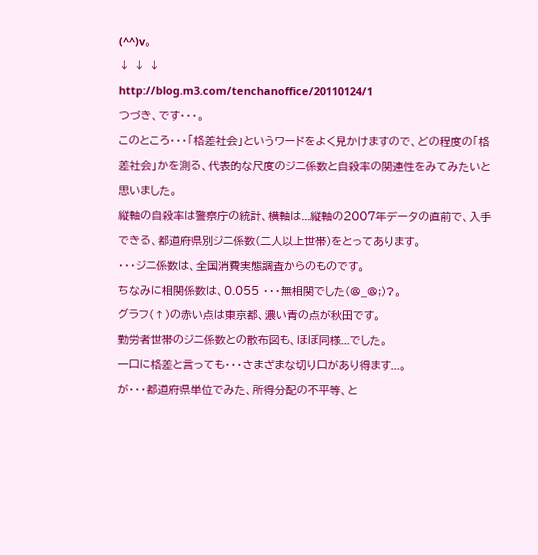(^^)v。
↓ ↓ ↓
http://blog.m3.com/tenchanoffice/20110124/1
つづき、です・・・。
このところ・・・「格差社会」というワードをよく見かけますので、どの程度の「格差社会」かを測る、代表的な尺度のジニ係数と自殺率の関連性をみてみたいと思いました。
縦軸の自殺率は警察庁の統計、横軸は...縦軸の2007年データの直前で、入手できる、都道府県別ジニ係数(二人以上世帯)をとってあります。
・・・ジニ係数は、全国消費実態調査からのものです。
ちなみに相関係数は、0.055 ・・・無相関でした(@_@;)?。
グラフ(↑)の赤い点は東京都、濃い青の点が秋田です。
勤労者世帯のジニ係数との散布図も、ほぼ同様...でした。
一口に格差と言っても・・・さまざまな切り口があり得ます...。
が・・・都道府県単位でみた、所得分配の不平等、と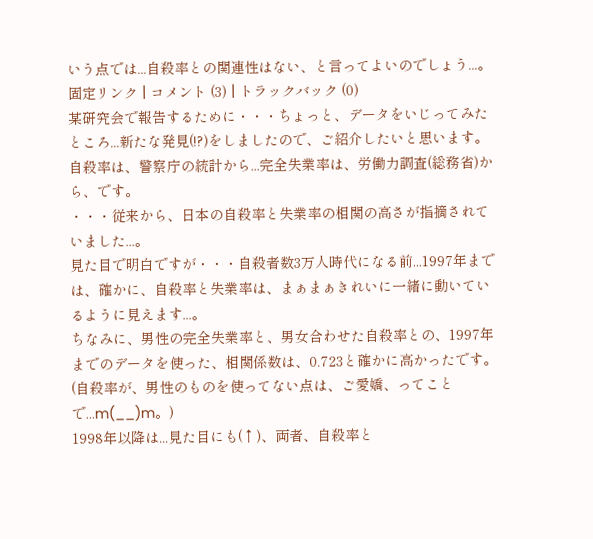いう点では...自殺率との関連性はない、と言ってよいのでしょう...。
固定リンク | コメント (3) | トラックバック (0)
某研究会で報告するために・・・ちょっと、データをいじってみたところ...新たな発見(!?)をしましたので、ご紹介したいと思います。
自殺率は、警察庁の統計から...完全失業率は、労働力調査(総務省)から、です。
・・・従来から、日本の自殺率と失業率の相関の高さが指摘されていました...。
見た目で明白ですが・・・自殺者数3万人時代になる前...1997年までは、確かに、自殺率と失業率は、まぁまぁきれいに一緒に動いているように見えます...。
ちなみに、男性の完全失業率と、男女合わせた自殺率との、1997年までのデータを使った、相関係数は、0.723と確かに高かったです。
(自殺率が、男性のものを使ってない点は、ご愛嬌、ってことで...m(__)m。)
1998年以降は...見た目にも(↑)、両者、自殺率と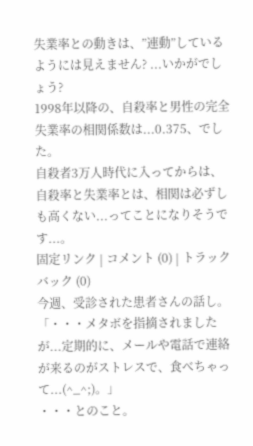失業率との動きは、”連動”しているようには見えません? ...いかがでしょう?
1998年以降の、自殺率と男性の完全失業率の相関係数は...0.375、でした。
自殺者3万人時代に入ってからは、自殺率と失業率とは、相関は必ずしも高くない...ってことになりそうです...。
固定リンク | コメント (0) | トラックバック (0)
今週、受診された患者さんの話し。
「・・・メタボを指摘されましたが...定期的に、メールや電話で連絡が来るのがストレスで、食べちゃって...(^_^;)。」
・・・とのこと。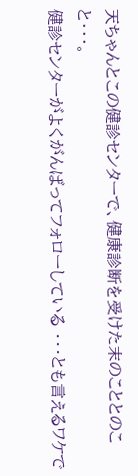天ちゃんとこの健診センターで、健康診断を受けた末のこととのこと・・・。
健診センターがよくがんばってフォローしている ・・・とも言えるワケで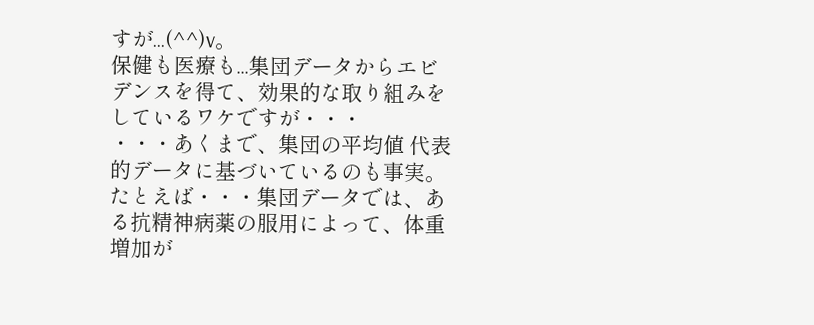すが...(^^)v。
保健も医療も...集団データからエビデンスを得て、効果的な取り組みをしているワケですが・・・
・・・あくまで、集団の平均値 代表的データに基づいているのも事実。
たとえば・・・集団データでは、ある抗精神病薬の服用によって、体重増加が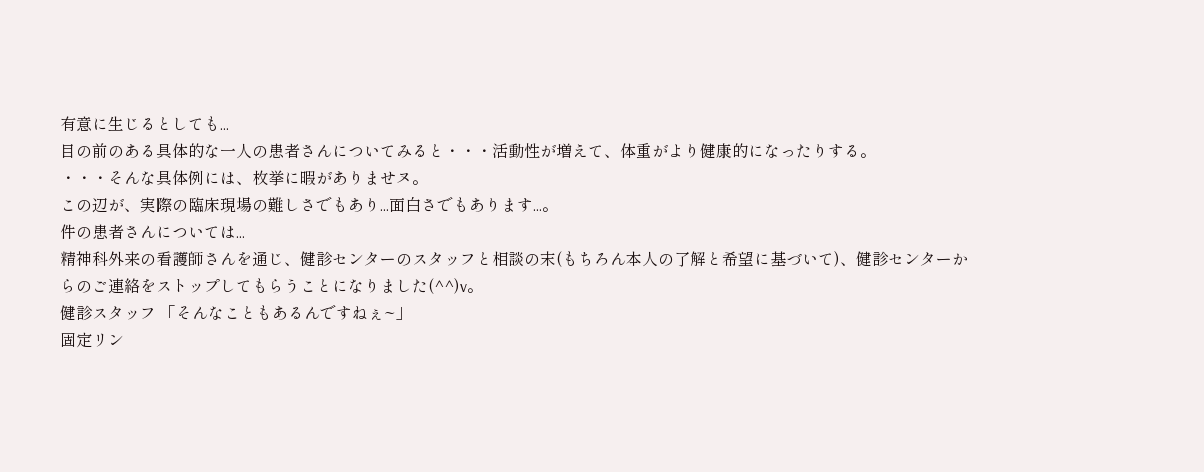有意に生じるとしても...
目の前のある具体的な一人の患者さんについてみると・・・活動性が増えて、体重がより健康的になったりする。
・・・そんな具体例には、枚挙に暇がありませヌ。
この辺が、実際の臨床現場の難しさでもあり...面白さでもあります...。
件の患者さんについては...
精神科外来の看護師さんを通じ、健診センターのスタッフと相談の末(もちろん本人の了解と希望に基づいて)、健診センターからのご連絡をストップしてもらうことになりました(^^)v。
健診スタッフ 「そんなこともあるんですねぇ~」
固定リン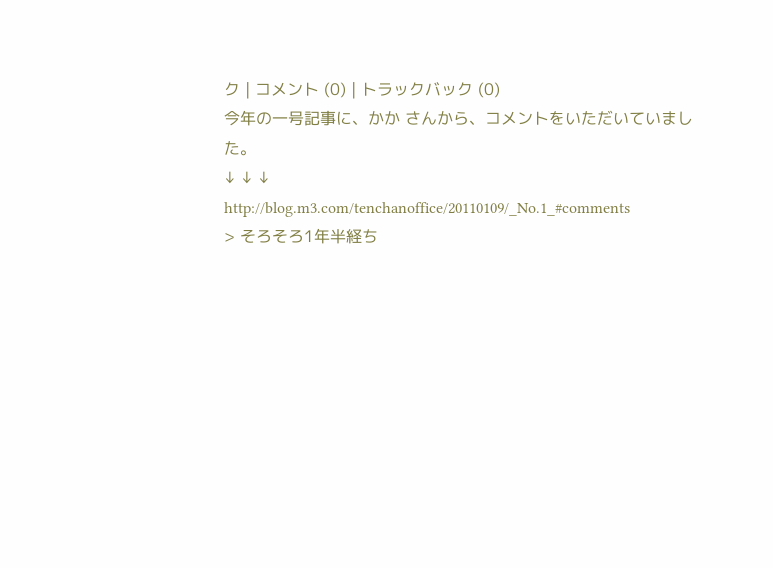ク | コメント (0) | トラックバック (0)
今年の一号記事に、かか さんから、コメントをいただいていました。
↓ ↓ ↓
http://blog.m3.com/tenchanoffice/20110109/_No.1_#comments
> そろそろ1年半経ち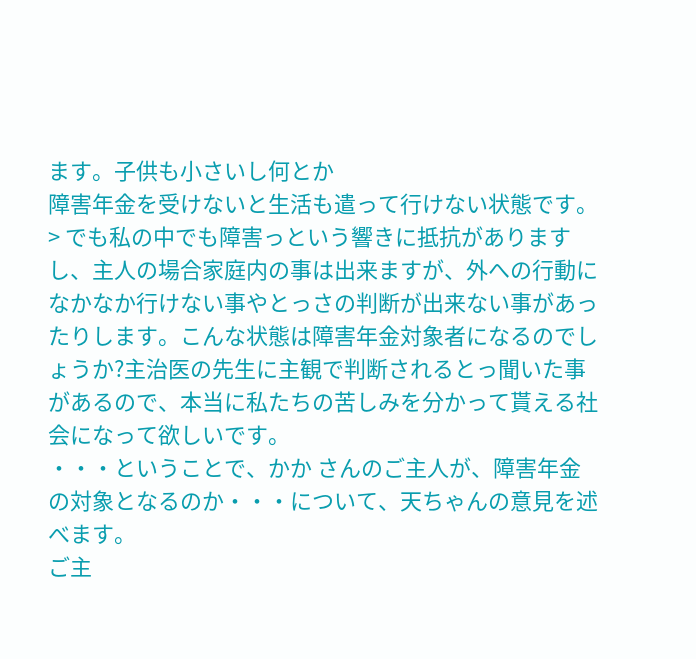ます。子供も小さいし何とか
障害年金を受けないと生活も遣って行けない状態です。
> でも私の中でも障害っという響きに抵抗がありますし、主人の場合家庭内の事は出来ますが、外への行動になかなか行けない事やとっさの判断が出来ない事があったりします。こんな状態は障害年金対象者になるのでしょうか?主治医の先生に主観で判断されるとっ聞いた事があるので、本当に私たちの苦しみを分かって貰える社会になって欲しいです。
・・・ということで、かか さんのご主人が、障害年金の対象となるのか・・・について、天ちゃんの意見を述べます。
ご主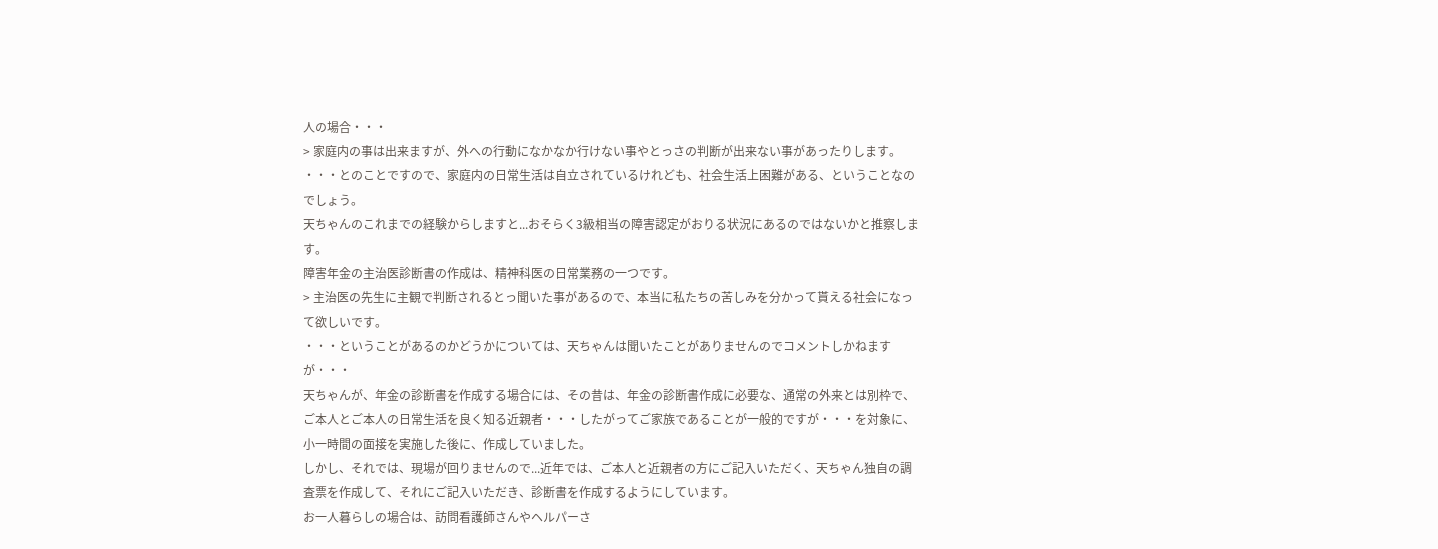人の場合・・・
> 家庭内の事は出来ますが、外への行動になかなか行けない事やとっさの判断が出来ない事があったりします。
・・・とのことですので、家庭内の日常生活は自立されているけれども、社会生活上困難がある、ということなのでしょう。
天ちゃんのこれまでの経験からしますと...おそらく3級相当の障害認定がおりる状況にあるのではないかと推察します。
障害年金の主治医診断書の作成は、精神科医の日常業務の一つです。
> 主治医の先生に主観で判断されるとっ聞いた事があるので、本当に私たちの苦しみを分かって貰える社会になって欲しいです。
・・・ということがあるのかどうかについては、天ちゃんは聞いたことがありませんのでコメントしかねますが・・・
天ちゃんが、年金の診断書を作成する場合には、その昔は、年金の診断書作成に必要な、通常の外来とは別枠で、ご本人とご本人の日常生活を良く知る近親者・・・したがってご家族であることが一般的ですが・・・を対象に、小一時間の面接を実施した後に、作成していました。
しかし、それでは、現場が回りませんので...近年では、ご本人と近親者の方にご記入いただく、天ちゃん独自の調査票を作成して、それにご記入いただき、診断書を作成するようにしています。
お一人暮らしの場合は、訪問看護師さんやヘルパーさ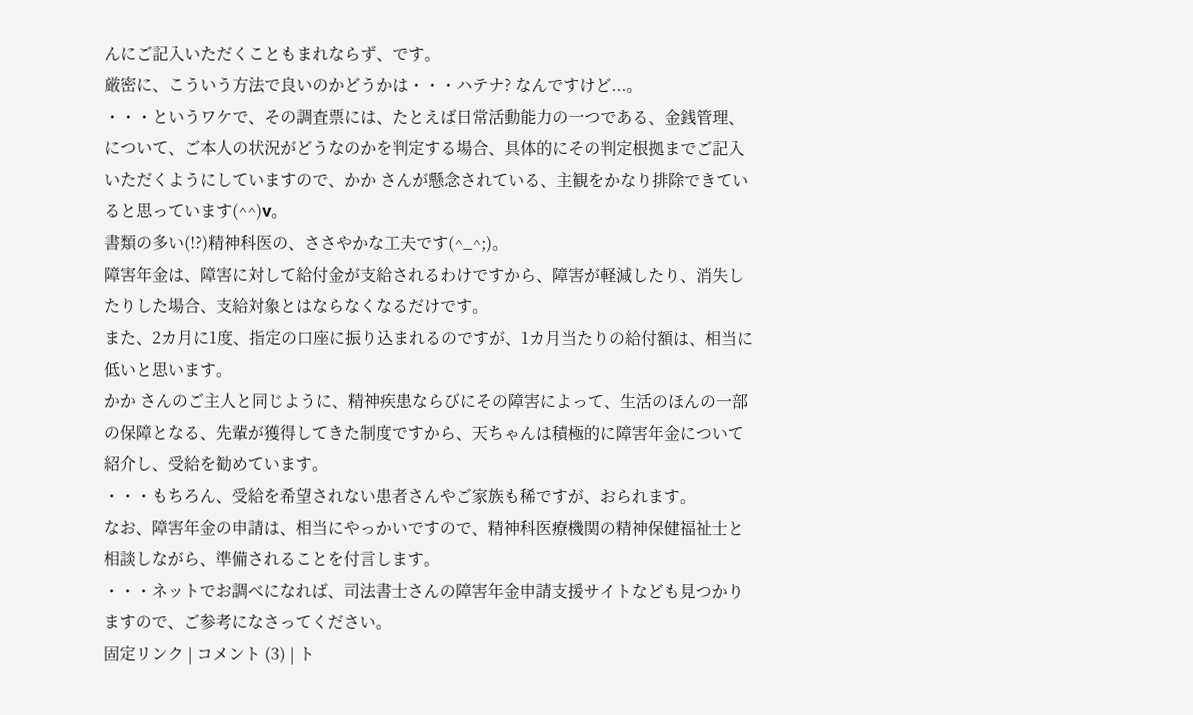んにご記入いただくこともまれならず、です。
厳密に、こういう方法で良いのかどうかは・・・ハテナ? なんですけど...。
・・・というワケで、その調査票には、たとえば日常活動能力の一つである、金銭管理、について、ご本人の状況がどうなのかを判定する場合、具体的にその判定根拠までご記入いただくようにしていますので、かか さんが懸念されている、主観をかなり排除できていると思っています(^^)v。
書類の多い(!?)精神科医の、ささやかな工夫です(^_^;)。
障害年金は、障害に対して給付金が支給されるわけですから、障害が軽減したり、消失したりした場合、支給対象とはならなくなるだけです。
また、2カ月に1度、指定の口座に振り込まれるのですが、1カ月当たりの給付額は、相当に低いと思います。
かか さんのご主人と同じように、精神疾患ならびにその障害によって、生活のほんの一部の保障となる、先輩が獲得してきた制度ですから、天ちゃんは積極的に障害年金について紹介し、受給を勧めています。
・・・もちろん、受給を希望されない患者さんやご家族も稀ですが、おられます。
なお、障害年金の申請は、相当にやっかいですので、精神科医療機関の精神保健福祉士と相談しながら、準備されることを付言します。
・・・ネットでお調べになれば、司法書士さんの障害年金申請支援サイトなども見つかりますので、ご参考になさってください。
固定リンク | コメント (3) | ト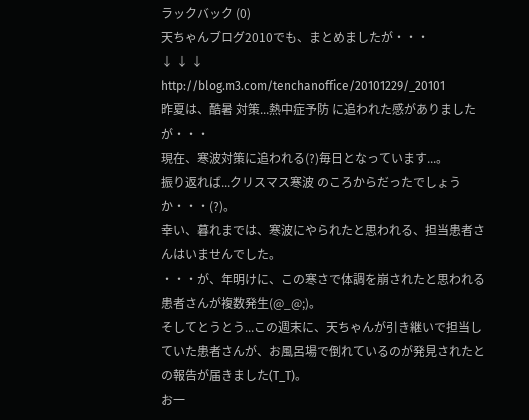ラックバック (0)
天ちゃんブログ2010でも、まとめましたが・・・
↓ ↓ ↓
http://blog.m3.com/tenchanoffice/20101229/_20101
昨夏は、酷暑 対策...熱中症予防 に追われた感がありましたが・・・
現在、寒波対策に追われる(?)毎日となっています...。
振り返れば...クリスマス寒波 のころからだったでしょうか・・・(?)。
幸い、暮れまでは、寒波にやられたと思われる、担当患者さんはいませんでした。
・・・が、年明けに、この寒さで体調を崩されたと思われる患者さんが複数発生(@_@;)。
そしてとうとう...この週末に、天ちゃんが引き継いで担当していた患者さんが、お風呂場で倒れているのが発見されたとの報告が届きました(T_T)。
お一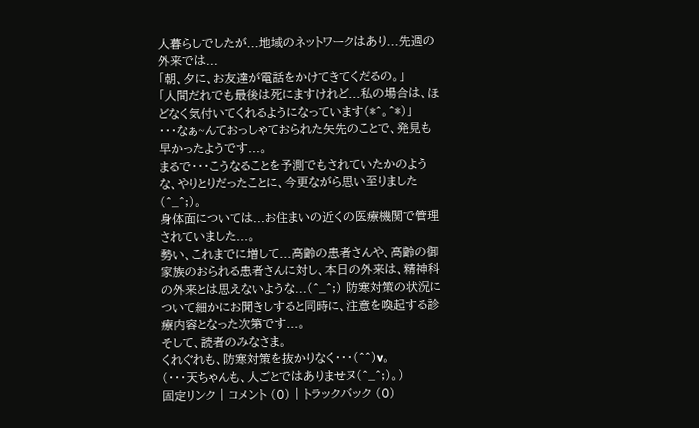人暮らしでしたが...地域のネットワークはあり...先週の外来では...
「朝、夕に、お友達が電話をかけてきてくだるの。」
「人間だれでも最後は死にますけれど...私の場合は、ほどなく気付いてくれるようになっています(*^。^*)」
・・・なぁ~んておっしゃておられた矢先のことで、発見も早かったようです...。
まるで・・・こうなることを予測でもされていたかのような、やりとりだったことに、今更ながら思い至りました(^_^;)。
身体面については...お住まいの近くの医療機関で管理されていました...。
勢い、これまでに増して...高齢の患者さんや、高齢の御家族のおられる患者さんに対し、本日の外来は、精神科の外来とは思えないような...(^_^;) 防寒対策の状況について細かにお聞きしすると同時に、注意を喚起する診療内容となった次第です...。
そして、読者のみなさま。
くれぐれも、防寒対策を抜かりなく・・・(^^)v。
(・・・天ちゃんも、人ごとではありませヌ(^_^;)。)
固定リンク | コメント (0) | トラックバック (0)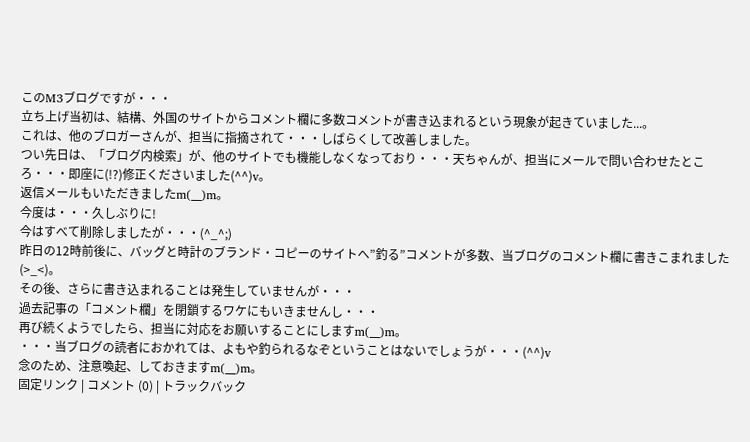このM3ブログですが・・・
立ち上げ当初は、結構、外国のサイトからコメント欄に多数コメントが書き込まれるという現象が起きていました...。
これは、他のブロガーさんが、担当に指摘されて・・・しばらくして改善しました。
つい先日は、「ブログ内検索」が、他のサイトでも機能しなくなっており・・・天ちゃんが、担当にメールで問い合わせたところ・・・即座に(!?)修正くださいました(^^)v。
返信メールもいただきましたm(__)m。
今度は・・・久しぶりに!
今はすべて削除しましたが・・・(^_^;)
昨日の12時前後に、バッグと時計のブランド・コピーのサイトへ”釣る”コメントが多数、当ブログのコメント欄に書きこまれました(>_<)。
その後、さらに書き込まれることは発生していませんが・・・
過去記事の「コメント欄」を閉鎖するワケにもいきませんし・・・
再び続くようでしたら、担当に対応をお願いすることにしますm(__)m。
・・・当ブログの読者におかれては、よもや釣られるなぞということはないでしょうが・・・(^^)v
念のため、注意喚起、しておきますm(__)m。
固定リンク | コメント (0) | トラックバック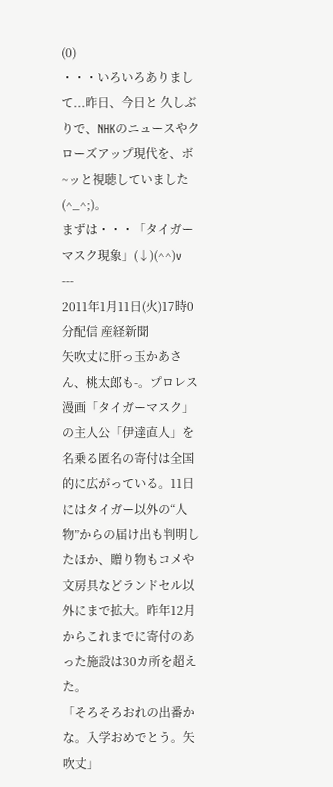(0)
・・・いろいろありまして...昨日、今日と 久しぶりで、NHKのニュースやクローズアップ現代を、ボ~ッと視聴していました(^_^;)。
まずは・・・「タイガーマスク現象」(↓)(^^)v
---
2011年1月11日(火)17時0分配信 産経新聞
矢吹丈に肝っ玉かあさん、桃太郎も-。プロレス漫画「タイガーマスク」の主人公「伊達直人」を名乗る匿名の寄付は全国的に広がっている。11日にはタイガー以外の“人物”からの届け出も判明したほか、贈り物もコメや文房具などランドセル以外にまで拡大。昨年12月からこれまでに寄付のあった施設は30カ所を超えた。
「そろそろおれの出番かな。入学おめでとう。矢吹丈」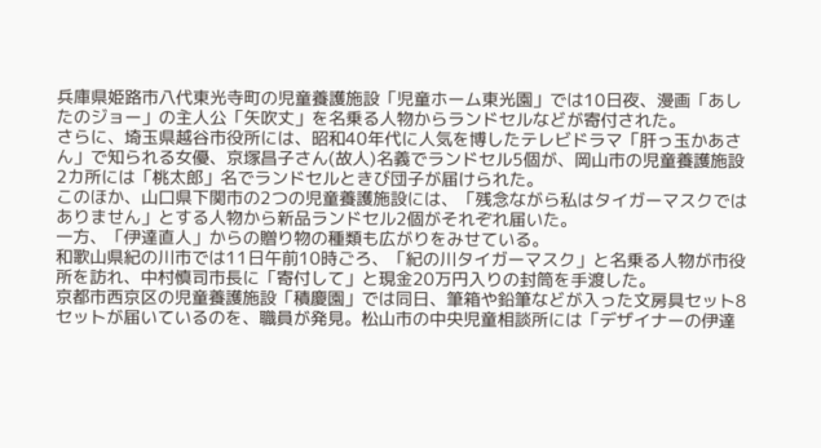兵庫県姫路市八代東光寺町の児童養護施設「児童ホーム東光園」では10日夜、漫画「あしたのジョー」の主人公「矢吹丈」を名乗る人物からランドセルなどが寄付された。
さらに、埼玉県越谷市役所には、昭和40年代に人気を博したテレビドラマ「肝っ玉かあさん」で知られる女優、京塚昌子さん(故人)名義でランドセル5個が、岡山市の児童養護施設2カ所には「桃太郎」名でランドセルときび団子が届けられた。
このほか、山口県下関市の2つの児童養護施設には、「残念ながら私はタイガーマスクではありません」とする人物から新品ランドセル2個がそれぞれ届いた。
一方、「伊達直人」からの贈り物の種類も広がりをみせている。
和歌山県紀の川市では11日午前10時ごろ、「紀の川タイガーマスク」と名乗る人物が市役所を訪れ、中村慎司市長に「寄付して」と現金20万円入りの封筒を手渡した。
京都市西京区の児童養護施設「積慶園」では同日、筆箱や鉛筆などが入った文房具セット8セットが届いているのを、職員が発見。松山市の中央児童相談所には「デザイナーの伊達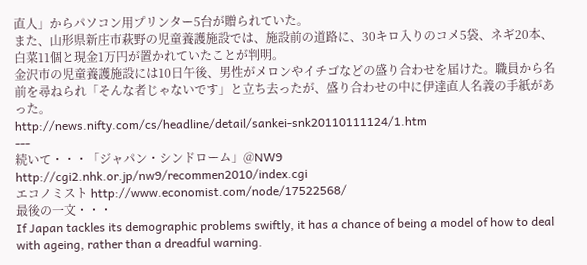直人」からパソコン用プリンター5台が贈られていた。
また、山形県新庄市萩野の児童養護施設では、施設前の道路に、30キロ入りのコメ5袋、ネギ20本、白菜11個と現金1万円が置かれていたことが判明。
金沢市の児童養護施設には10日午後、男性がメロンやイチゴなどの盛り合わせを届けた。職員から名前を尋ねられ「そんな者じゃないです」と立ち去ったが、盛り合わせの中に伊達直人名義の手紙があった。
http://news.nifty.com/cs/headline/detail/sankei-snk20110111124/1.htm
---
続いて・・・「ジャパン・シンドローム」@NW9 http://cgi2.nhk.or.jp/nw9/recommen2010/index.cgi
エコノミスト http://www.economist.com/node/17522568/
最後の一文・・・
If Japan tackles its demographic problems swiftly, it has a chance of being a model of how to deal with ageing, rather than a dreadful warning.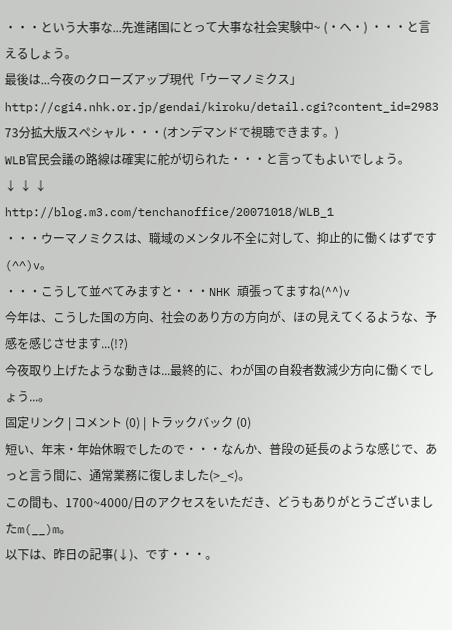・・・という大事な...先進諸国にとって大事な社会実験中~ (・へ・) ・・・と言えるしょう。
最後は...今夜のクローズアップ現代「ウーマノミクス」 http://cgi4.nhk.or.jp/gendai/kiroku/detail.cgi?content_id=2983
73分拡大版スペシャル・・・(オンデマンドで視聴できます。)
WLB官民会議の路線は確実に舵が切られた・・・と言ってもよいでしょう。
↓ ↓ ↓
http://blog.m3.com/tenchanoffice/20071018/WLB_1
・・・ウーマノミクスは、職域のメンタル不全に対して、抑止的に働くはずです(^^)v。
・・・こうして並べてみますと・・・NHK 頑張ってますね(^^)v
今年は、こうした国の方向、社会のあり方の方向が、ほの見えてくるような、予感を感じさせます...(!?)
今夜取り上げたような動きは...最終的に、わが国の自殺者数減少方向に働くでしょう...。
固定リンク | コメント (0) | トラックバック (0)
短い、年末・年始休暇でしたので・・・なんか、普段の延長のような感じで、あっと言う間に、通常業務に復しました(>_<)。
この間も、1700~4000/日のアクセスをいただき、どうもありがとうございましたm(__)m。
以下は、昨日の記事(↓)、です・・・。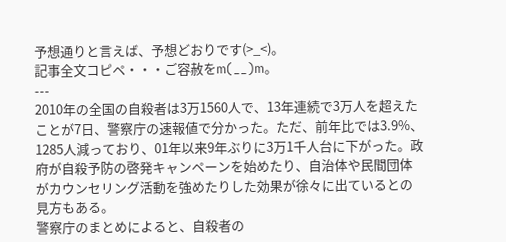予想通りと言えば、予想どおりです(>_<)。
記事全文コピペ・・・ご容赦をm(__)m。
---
2010年の全国の自殺者は3万1560人で、13年連続で3万人を超えたことが7日、警察庁の速報値で分かった。ただ、前年比では3.9%、1285人減っており、01年以来9年ぶりに3万1千人台に下がった。政府が自殺予防の啓発キャンペーンを始めたり、自治体や民間団体がカウンセリング活動を強めたりした効果が徐々に出ているとの見方もある。
警察庁のまとめによると、自殺者の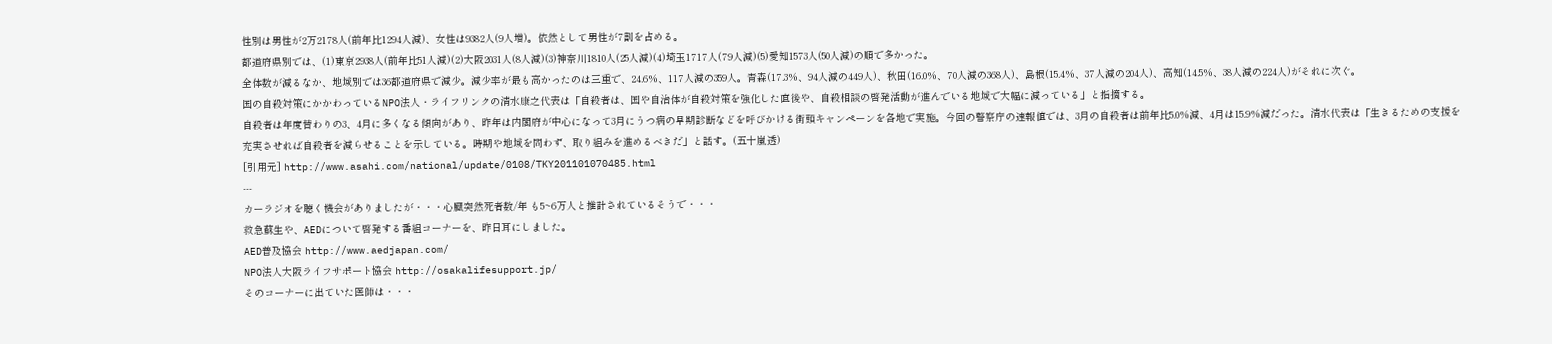性別は男性が2万2178人(前年比1294人減)、女性は9382人(9人増)。依然として男性が7割を占める。
都道府県別では、(1)東京2938人(前年比51人減)(2)大阪2031人(8人減)(3)神奈川1810人(25人減)(4)埼玉1717人(79人減)(5)愛知1573人(50人減)の順で多かった。
全体数が減るなか、地域別では36都道府県で減少。減少率が最も高かったのは三重で、24.6%、117人減の359人。青森(17.3%、94人減の449人)、秋田(16.0%、70人減の368人)、島根(15.4%、37人減の204人)、高知(14.5%、38人減の224人)がそれに次ぐ。
国の自殺対策にかかわっているNPO法人・ライフリンクの清水康之代表は「自殺者は、国や自治体が自殺対策を強化した直後や、自殺相談の啓発活動が進んでいる地域で大幅に減っている」と指摘する。
自殺者は年度替わりの3、4月に多くなる傾向があり、昨年は内閣府が中心になって3月にうつ病の早期診断などを呼びかける街頭キャンペーンを各地で実施。今回の警察庁の速報値では、3月の自殺者は前年比5.0%減、4月は15.9%減だった。清水代表は「生きるための支援を充実させれば自殺者を減らせることを示している。時期や地域を問わず、取り組みを進めるべきだ」と話す。(五十嵐透)
[引用元] http://www.asahi.com/national/update/0108/TKY201101070485.html
---
カーラジオを聴く機会がありましたが・・・心臓突然死者数/年 も5~6万人と推計されているそうで・・・
救急蘇生や、AEDについて啓発する番組コーナーを、昨日耳にしました。
AED普及協会 http://www.aedjapan.com/
NPO法人大阪ライフサポート協会 http://osakalifesupport.jp/
そのコーナーに出ていた医師は・・・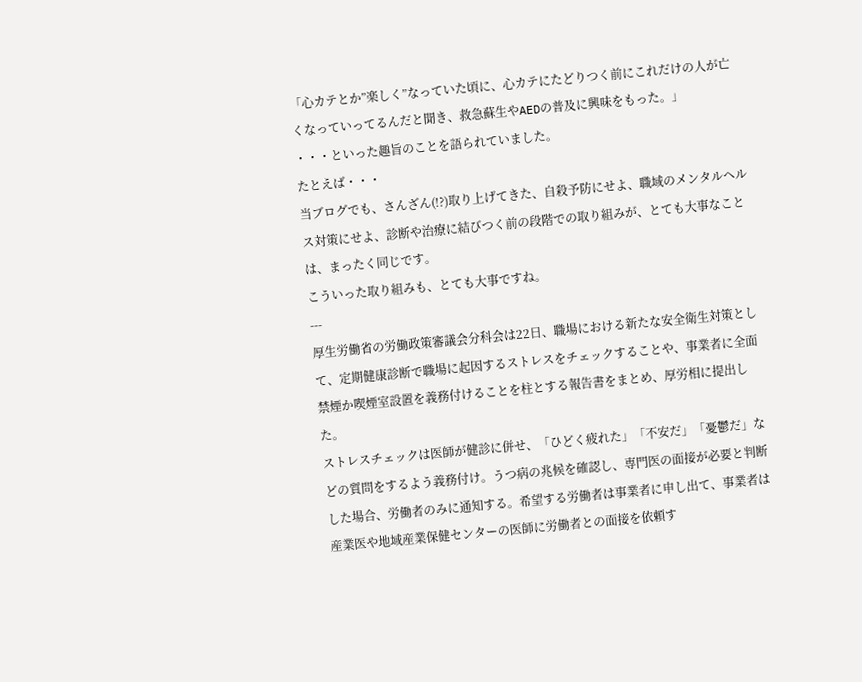「心カテとか”楽しく”なっていた頃に、心カテにたどりつく前にこれだけの人が亡くなっていってるんだと聞き、救急蘇生やAEDの普及に興味をもった。」
・・・といった趣旨のことを語られていました。
たとえば・・・
当ブログでも、さんざん(!?)取り上げてきた、自殺予防にせよ、職域のメンタルヘルス対策にせよ、診断や治療に結びつく前の段階での取り組みが、とても大事なことは、まったく同じです。
こういった取り組みも、とても大事ですね。
---
厚生労働省の労働政策審議会分科会は22日、職場における新たな安全衛生対策として、定期健康診断で職場に起因するストレスをチェックすることや、事業者に全面禁煙か喫煙室設置を義務付けることを柱とする報告書をまとめ、厚労相に提出した。
ストレスチェックは医師が健診に併せ、「ひどく疲れた」「不安だ」「憂鬱だ」などの質問をするよう義務付け。うつ病の兆候を確認し、専門医の面接が必要と判断した場合、労働者のみに通知する。希望する労働者は事業者に申し出て、事業者は産業医や地域産業保健センターの医師に労働者との面接を依頼す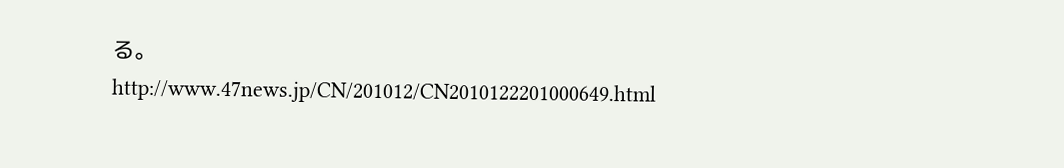る。
http://www.47news.jp/CN/201012/CN2010122201000649.html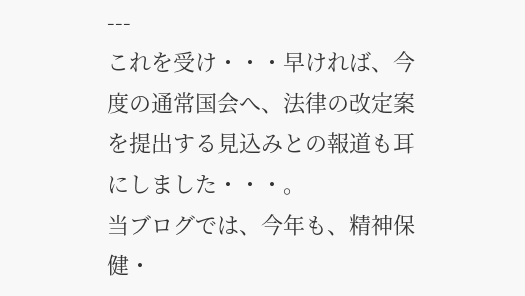---
これを受け・・・早ければ、今度の通常国会へ、法律の改定案を提出する見込みとの報道も耳にしました・・・。
当ブログでは、今年も、精神保健・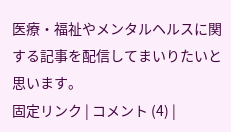医療・福祉やメンタルヘルスに関する記事を配信してまいりたいと思います。
固定リンク | コメント (4) |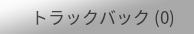トラックバック (0)